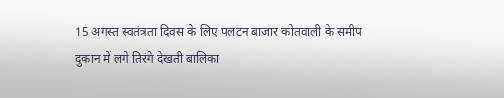15 अगस्त स्वतंत्रता दिवस के लिए पलटन बाजार कोतवाली के समीप दुकान में लगे तिरंगे देखती बालिका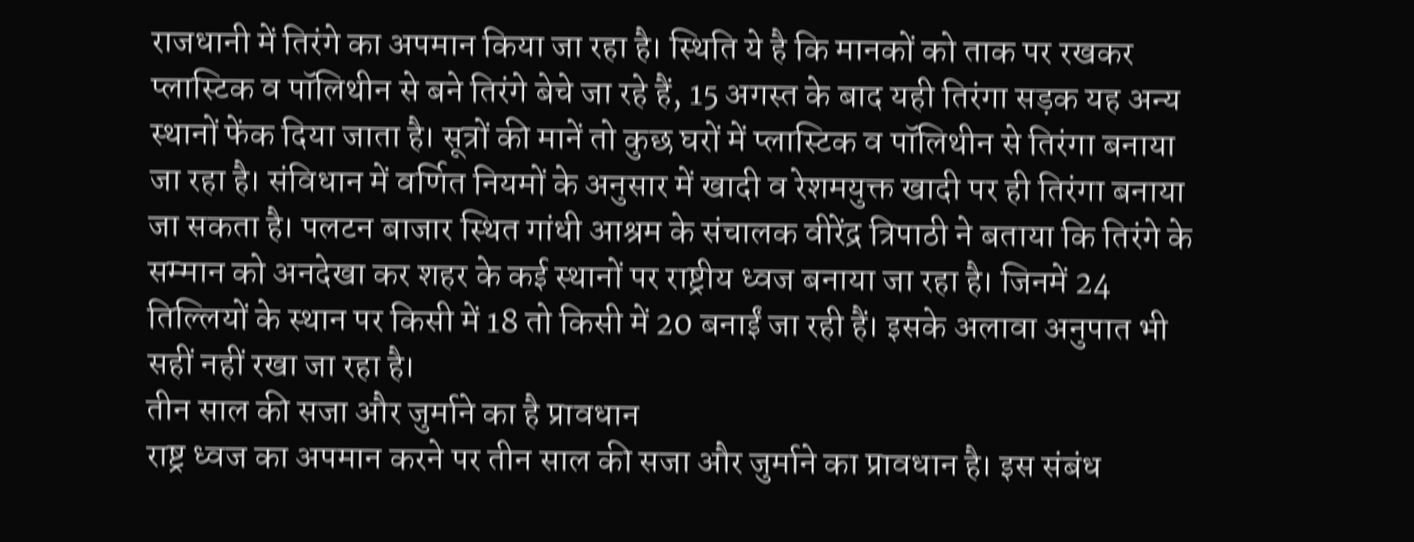राजधानी में तिरंगे का अपमान किया जा रहा है। स्थिति ये है कि मानकों को ताक पर रखकर प्लास्टिक व पॉलिथीन से बने तिरंगे बेचे जा रहे हैं, 15 अगस्त के बाद यही तिरंगा सड़क यह अन्य स्थानों फेंक दिया जाता है। सूत्रों की मानें तो कुछ घरों में प्लास्टिक व पॉलिथीन से तिरंगा बनाया जा रहा है। संविधान में वर्णित नियमों के अनुसार में खादी व रेशमयुक्त खादी पर ही तिरंगा बनाया जा सकता है। पलटन बाजार स्थित गांधी आश्रम के संचालक वीरेंद्र त्रिपाठी ने बताया कि तिरंगे के सम्मान को अनदेखा कर शहर के कई स्थानों पर राष्ट्रीय ध्वज बनाया जा रहा है। जिनमें 24 तिल्लियों के स्थान पर किसी में 18 तो किसी में 20 बनाईं जा रही हैं। इसके अलावा अनुपात भी सहीं नहीं रखा जा रहा है।
तीन साल की सजा और जुर्माने का है प्रावधान
राष्ट्र ध्वज का अपमान करने पर तीन साल की सजा और जुर्माने का प्रावधान है। इस संबंध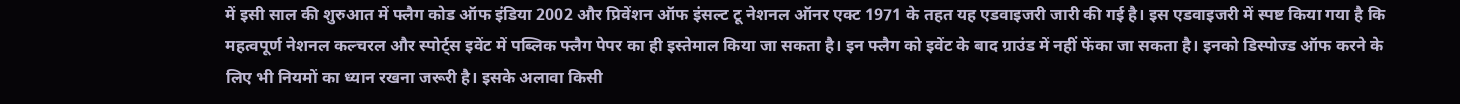में इसी साल की शुरुआत में फ्लैग कोड ऑफ इंडिया 2002 और प्रिवेंशन ऑफ इंसल्ट टू नेशनल ऑनर एक्ट 1971 के तहत यह एडवाइजरी जारी की गई है। इस एडवाइजरी में स्पष्ट किया गया है कि महत्वपूर्ण नेशनल कल्चरल और स्पोर्ट्स इवेंट में पब्लिक फ्लैग पेपर का ही इस्तेमाल किया जा सकता है। इन फ्लैग को इवेंट के बाद ग्राउंड में नहीं फेंका जा सकता है। इनको डिस्पोज्ड ऑफ करने के लिए भी नियमों का ध्यान रखना जरूरी है। इसके अलावा किसी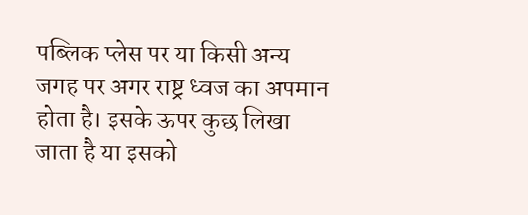पब्लिक प्लेस पर या किसी अन्य जगह पर अगर राष्ट्र ध्वज का अपमान होता है। इसके ऊपर कुछ लिखा जाता है या इसको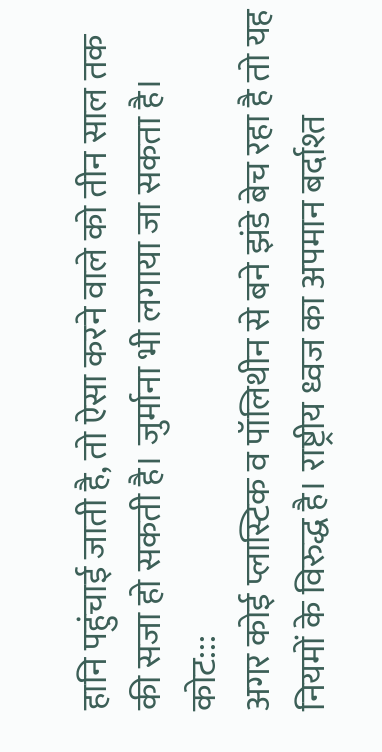हानि पहुंचाई जाती है, तो ऐसा करने वाले को तीन साल तक की सजा हो सकती है। जुर्माना भी लगाया जा सकता है।
कोट:::
अगर कोई प्लास्टिक व पॉलिथीन से बने झंडे बेच रहा है तो यह नियमों के विरुद्ध है। राष्ट्रीय ध्वज का अपमान बर्दाश्त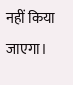नहीं किया जाएगा।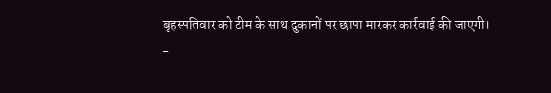बृहस्पतिवार को टीम के साथ दुकानों पर छापा मारकर कार्रवाई की जाएगी।
-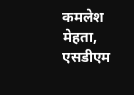कमलेश मेहता, एसडीएम